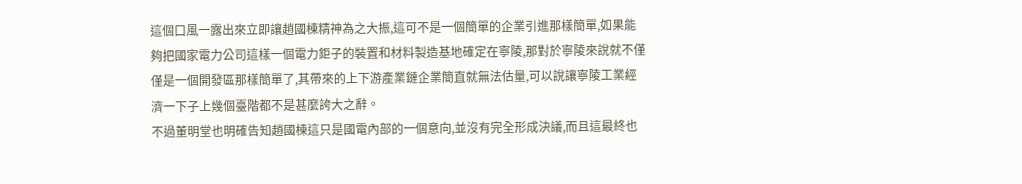這個口風一露出來立即讓趙國棟精神為之大振,這可不是一個簡單的企業引進那樣簡單,如果能夠把國家電力公司這樣一個電力鉅子的裝置和材料製造基地確定在寧陵,那對於寧陵來說就不僅僅是一個開發區那樣簡單了,其帶來的上下游產業鏈企業簡直就無法估量,可以說讓寧陵工業經濟一下子上幾個臺階都不是甚麼誇大之辭。
不過董明堂也明確告知趙國棟這只是國電內部的一個意向,並沒有完全形成決議,而且這最終也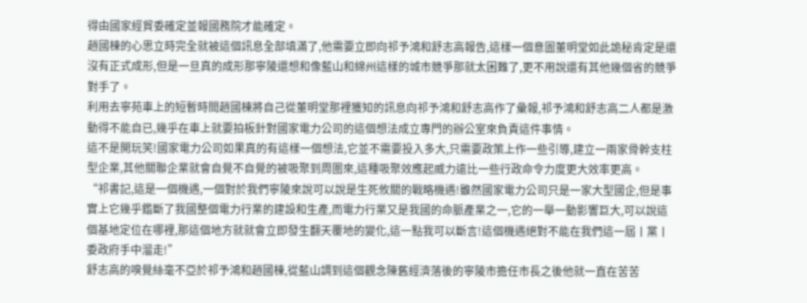得由國家經貿委確定並報國務院才能確定。
趙國棟的心思立時完全就被這個訊息全部填滿了,他需要立即向祁予鴻和舒志高報告,這樣一個意圖董明堂如此詭秘肯定是還沒有正式成形,但是一旦真的成形那寧陵還想和像藍山和綿州這樣的城市競爭那就太困難了,更不用說還有其他幾個省的競爭對手了。
利用去寧苑車上的短暫時間趙國棟將自己從董明堂那裡獲知的訊息向祁予鴻和舒志高作了彙報,祁予鴻和舒志高二人都是激動得不能自已,幾乎在車上就要拍板針對國家電力公司的這個想法成立專門的辦公室來負責這件事情。
這不是開玩笑!國家電力公司如果真的有這樣一個想法,它並不需要投入多大,只需要政策上作一些引導,建立一兩家骨幹支柱型企業,其他關聯企業就會自覺不自覺的被吸聚到周圍來,這種吸聚效應起威力遠比一些行政命令力度更大效率更高。
“祁書記,這是一個機遇,一個對於我們寧陵來說可以說是生死攸關的戰略機遇!雖然國家電力公司只是一家大型國企,但是事實上它幾乎鑑斷了我國整個電力行業的建設和生產,而電力行業又是我國的命脈產業之一,它的一舉一動影響巨大,可以說這個基地定位在哪裡,那這個地方就就會立即發生翻天覆地的變化,這一點我可以斷言!這個機遇絕對不能在我們這一屆丨黨丨委政府手中溜走!”
舒志高的嗅覺絲毫不亞於祁予鴻和趙國棟,從藍山調到這個觀念陳舊經濟落後的寧陵市擔任市長之後他就一直在苦苦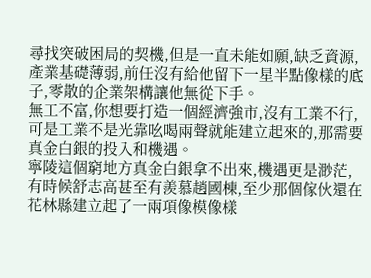尋找突破困局的契機,但是一直未能如願,缺乏資源,產業基礎薄弱,前任沒有給他留下一星半點像樣的底子,零散的企業架構讓他無從下手。
無工不富,你想要打造一個經濟強市,沒有工業不行,可是工業不是光靠吆喝兩聲就能建立起來的,那需要真金白銀的投入和機遇。
寧陵這個窮地方真金白銀拿不出來,機遇更是渺茫,有時候舒志高甚至有羨慕趙國棟,至少那個傢伙還在花林縣建立起了一兩項像模像樣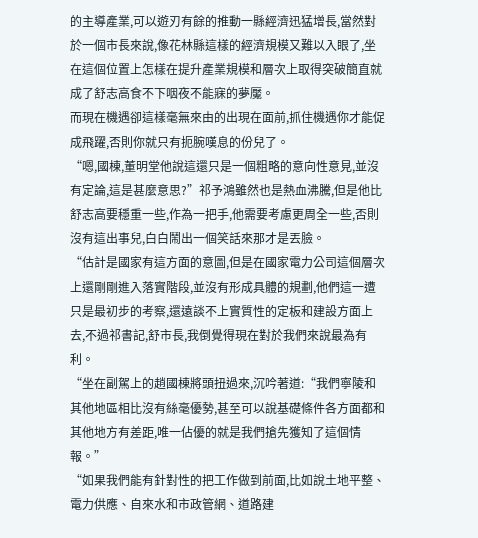的主導產業,可以遊刃有餘的推動一縣經濟迅猛增長,當然對於一個市長來說,像花林縣這樣的經濟規模又難以入眼了,坐在這個位置上怎樣在提升產業規模和層次上取得突破簡直就成了舒志高食不下咽夜不能寐的夢魘。
而現在機遇卻這樣毫無來由的出現在面前,抓住機遇你才能促成飛躍,否則你就只有扼腕嘆息的份兒了。
“嗯,國棟,董明堂他說這還只是一個粗略的意向性意見,並沒有定論,這是甚麼意思?”祁予鴻雖然也是熱血沸騰,但是他比舒志高要穩重一些,作為一把手,他需要考慮更周全一些,否則沒有這出事兒,白白鬧出一個笑話來那才是丟臉。
“估計是國家有這方面的意圖,但是在國家電力公司這個層次上還剛剛進入落實階段,並沒有形成具體的規劃,他們這一遭只是最初步的考察,還遠談不上實質性的定板和建設方面上去,不過祁書記,舒市長,我倒覺得現在對於我們來說最為有利。
“坐在副駕上的趙國棟將頭扭過來,沉吟著道:“我們寧陵和其他地區相比沒有絲毫優勢,甚至可以說基礎條件各方面都和其他地方有差距,唯一佔優的就是我們搶先獲知了這個情報。”
“如果我們能有針對性的把工作做到前面,比如說土地平整、電力供應、自來水和市政管網、道路建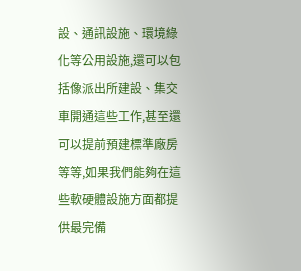設、通訊設施、環境綠化等公用設施,還可以包括像派出所建設、集交車開通這些工作,甚至還可以提前預建標準廠房等等,如果我們能夠在這些軟硬體設施方面都提供最完備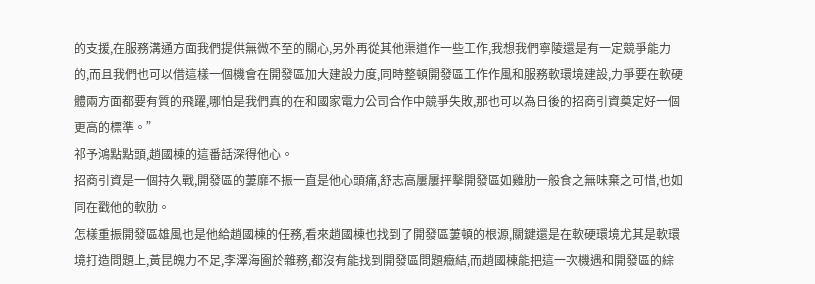的支援,在服務溝通方面我們提供無微不至的關心,另外再從其他渠道作一些工作,我想我們寧陵還是有一定競爭能力的,而且我們也可以借這樣一個機會在開發區加大建設力度,同時整頓開發區工作作風和服務軟環境建設,力爭要在軟硬體兩方面都要有質的飛躍,哪怕是我們真的在和國家電力公司合作中競爭失敗,那也可以為日後的招商引資奠定好一個更高的標準。”
祁予鴻點點頭,趙國棟的這番話深得他心。
招商引資是一個持久戰,開發區的萋靡不振一直是他心頭痛,舒志高屢屢抨擊開發區如雞肋一般食之無味棄之可惜,也如同在戳他的軟肋。
怎樣重振開發區雄風也是他給趙國棟的任務,看來趙國棟也找到了開發區萋頓的根源,關鍵還是在軟硬環境尤其是軟環境打造問題上,黃昆魄力不足,李澤海圇於雜務,都沒有能找到開發區問題癥結,而趙國棟能把這一次機遇和開發區的綜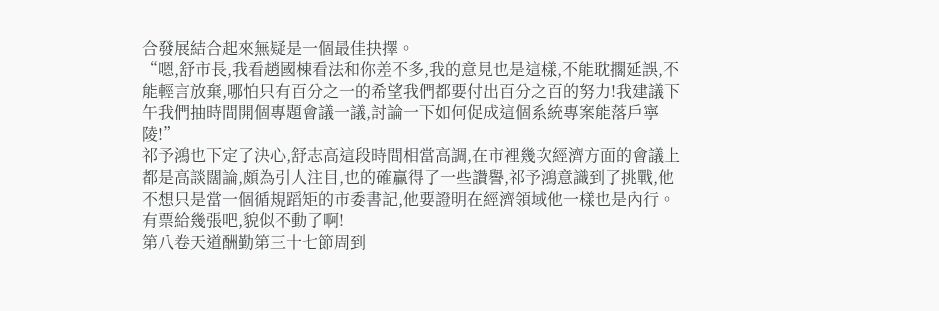合發展結合起來無疑是一個最佳抉擇。
“嗯,舒市長,我看趙國棟看法和你差不多,我的意見也是這樣,不能耽擱延誤,不能輕言放棄,哪怕只有百分之一的希望我們都要付出百分之百的努力!我建議下午我們抽時間開個專題會議一議,討論一下如何促成這個系統專案能落戶寧陵!”
祁予鴻也下定了決心,舒志高這段時間相當高調,在市裡幾次經濟方面的會議上都是高談闊論,頗為引人注目,也的確贏得了一些讚譽,祁予鴻意識到了挑戰,他不想只是當一個循規蹈矩的市委書記,他要證明在經濟領域他一樣也是內行。
有票給幾張吧,貌似不動了啊!
第八卷天道酬勤第三十七節周到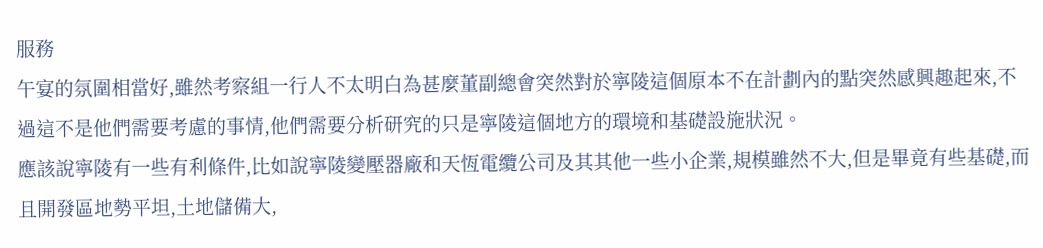服務
午宴的氛圍相當好,雖然考察組一行人不太明白為甚麼董副總會突然對於寧陵這個原本不在計劃內的點突然感興趣起來,不過這不是他們需要考慮的事情,他們需要分析研究的只是寧陵這個地方的環境和基礎設施狀況。
應該說寧陵有一些有利條件,比如說寧陵變壓器廠和天恆電纜公司及其其他一些小企業,規模雖然不大,但是畢竟有些基礎,而且開發區地勢平坦,土地儲備大,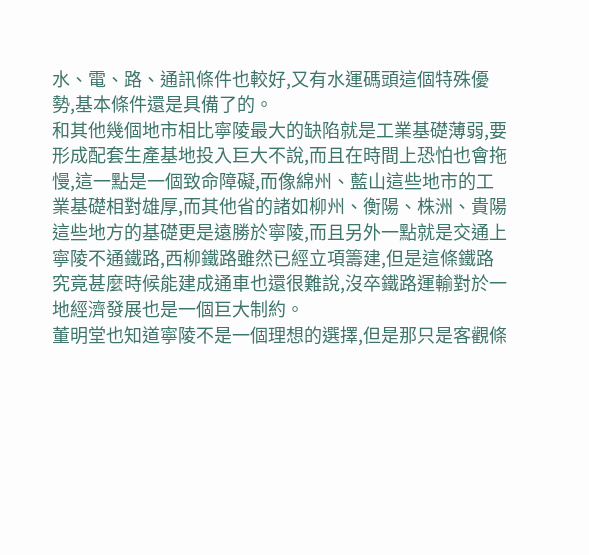水、電、路、通訊條件也較好,又有水運碼頭這個特殊優勢,基本條件還是具備了的。
和其他幾個地市相比寧陵最大的缺陷就是工業基礎薄弱,要形成配套生產基地投入巨大不說,而且在時間上恐怕也會拖慢,這一點是一個致命障礙,而像綿州、藍山這些地市的工業基礎相對雄厚,而其他省的諸如柳州、衡陽、株洲、貴陽這些地方的基礎更是遠勝於寧陵,而且另外一點就是交通上寧陵不通鐵路,西柳鐵路雖然已經立項籌建,但是這條鐵路究竟甚麼時候能建成通車也還很難說,沒卒鐵路運輸對於一地經濟發展也是一個巨大制約。
董明堂也知道寧陵不是一個理想的選擇,但是那只是客觀條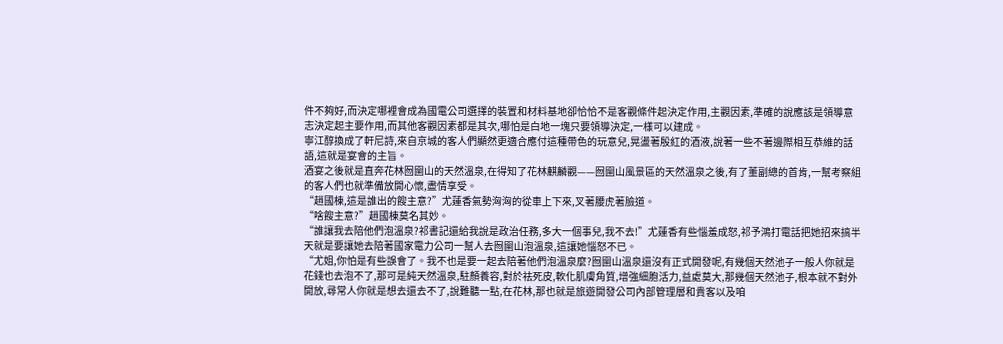件不夠好,而決定哪裡會成為國電公司選擇的裝置和材料基地卻恰恰不是客觀條件起決定作用,主觀因素,準確的說應該是領導意志決定起主要作用,而其他客觀因素都是其次,哪怕是白地一塊只要領導決定,一樣可以建成。
寧江醇換成了軒尼詩,來自京城的客人們顯然更適合應付這種帶色的玩意兒,晃盪著殷紅的酒液,說著一些不著邊際相互恭維的話語,這就是宴會的主旨。
酒宴之後就是直奔花林囫圇山的天然溫泉,在得知了花林麒麟觀——囫圇山風景區的天然溫泉之後,有了董副總的首肯,一幫考察組的客人們也就準備放開心懷,盡情享受。
“趙國棟,這是誰出的餿主意?”尤蓮香氣勢洶洶的從車上下來,叉著腰虎著臉道。
“啥餿主意?”趙國棟莫名其妙。
“誰讓我去陪他們泡溫泉?祁書記還給我說是政治任務,多大一個事兒,我不去!”尤蓮香有些惱羞成怒,祁予鴻打電話把她招來搞半天就是要讓她去陪著國家電力公司一幫人去囫圇山泡溫泉,這讓她惱怒不已。
“尤姐,你怕是有些誤會了。我不也是要一起去陪著他們泡溫泉麼?囫圇山溫泉還沒有正式開發呢,有幾個天然池子一般人你就是花錢也去泡不了,那可是純天然溫泉,駐顏養容,對於祛死皮,軟化肌膚角質,增強細胞活力,益處莫大,那幾個天然池子,根本就不對外開放,尋常人你就是想去還去不了,說難聽一點,在花林,那也就是旅遊開發公司內部管理層和貴客以及咱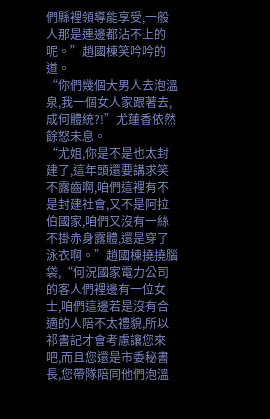們縣裡領導能享受,一般人那是連邊都沾不上的呢。”趙國棟笑吟吟的道。
“你們幾個大男人去泡溫泉,我一個女人家跟著去,成何體統?!”尤蓮香依然餘怒未息。
“尤姐,你是不是也太封建了,這年頭還要講求笑不露齒啊,咱們這裡有不是封建社會,又不是阿拉伯國家,咱們又沒有一絲不掛赤身露體,還是穿了泳衣啊。”趙國棟撓撓腦袋,“何況國家電力公司的客人們裡邊有一位女士,咱們這邊若是沒有合適的人陪不太禮貌,所以祁書記才會考慮讓您來吧,而且您還是市委秘書長,您帶隊陪同他們泡溫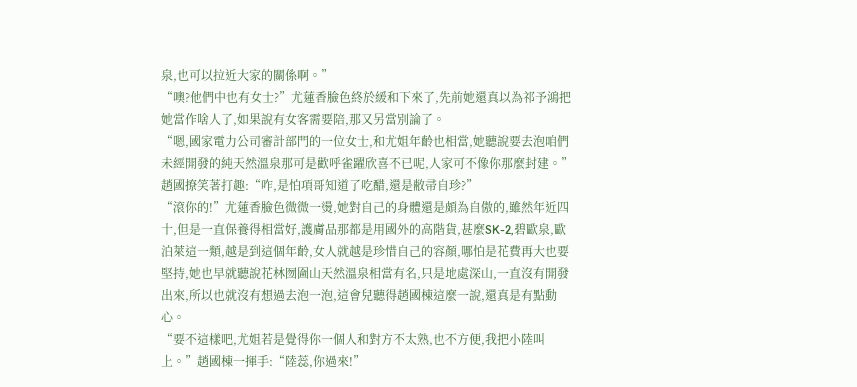泉,也可以拉近大家的關係啊。”
“噢?他們中也有女士?”尤蓮香臉色終於緩和下來了,先前她還真以為祁予鴻把她當作啥人了,如果說有女客需要陪,那又另當別論了。
“嗯,國家電力公司審計部門的一位女士,和尤姐年齡也相當,她聽說要去泡咱們未經開發的純天然溫泉那可是歡呼雀躍欣喜不已呢,人家可不像你那麼封建。”趙國撩笑著打趣:“咋,是怕項哥知道了吃醋,還是敝帚自珍?”
“滾你的!”尤蓮香臉色微微一燙,她對自己的身體還是頗為自傲的,雖然年近四十,但是一直保養得相當好,護膚品那都是用國外的高階貨,甚麼SK-2,碧歐泉,歐泊萊這一類,越是到這個年齡,女人就越是珍惜自己的容顏,哪怕是花費再大也要堅持,她也早就聽說花林囫圇山天然溫泉相當有名,只是地處深山,一直沒有開發出來,所以也就沒有想過去泡一泡,這會兒聽得趙國棟這麼一說,還真是有點動心。
“要不這樣吧,尤姐若是覺得你一個人和對方不太熟,也不方便,我把小陸叫上。”趙國棟一揮手:“陸蕊,你過來!”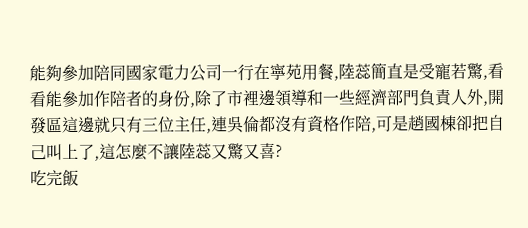能夠參加陪同國家電力公司一行在寧苑用餐,陸蕊簡直是受寵若驚,看看能參加作陪者的身份,除了市裡邊領導和一些經濟部門負責人外,開發區這邊就只有三位主任,連吳倫都沒有資格作陪,可是趙國棟卻把自己叫上了,這怎麼不讓陸蕊又驚又喜?
吃完飯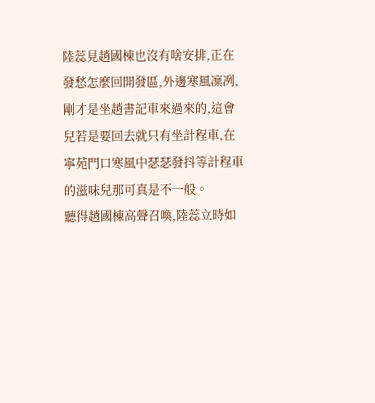陸蕊見趙國棟也沒有啥安排,正在發愁怎麼回開發區,外邊寒風凜冽,剛才是坐趙書記車來過來的,這會兒若是要回去就只有坐計程車,在寧苑門口寒風中瑟瑟發抖等計程車的滋味兒那可真是不一般。
聽得趙國棟高聲召喚,陸蕊立時如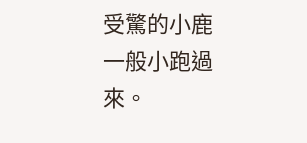受驚的小鹿一般小跑過來。